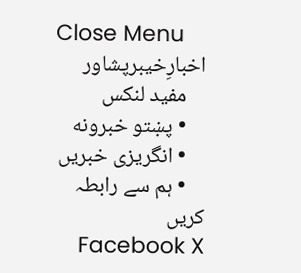Close Menu
اخبارِخیبرپشاور
    مفید لنکس
    • پښتو خبرونه
    • انگریزی خبریں
    • ہم سے رابطہ کریں
    Facebook X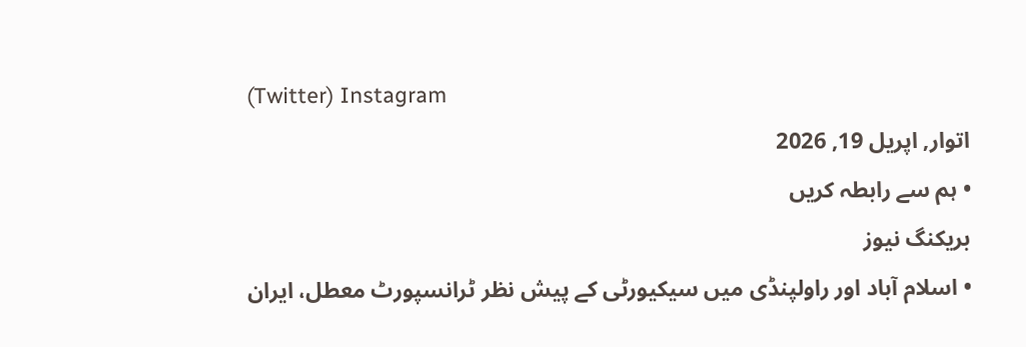(Twitter) Instagram
    اتوار, اپریل 19, 2026
    • ہم سے رابطہ کریں
    بریکنگ نیوز
    • اسلام آباد اور راولپنڈی میں سیکیورٹی کے پیش نظر ٹرانسپورٹ معطل، ایران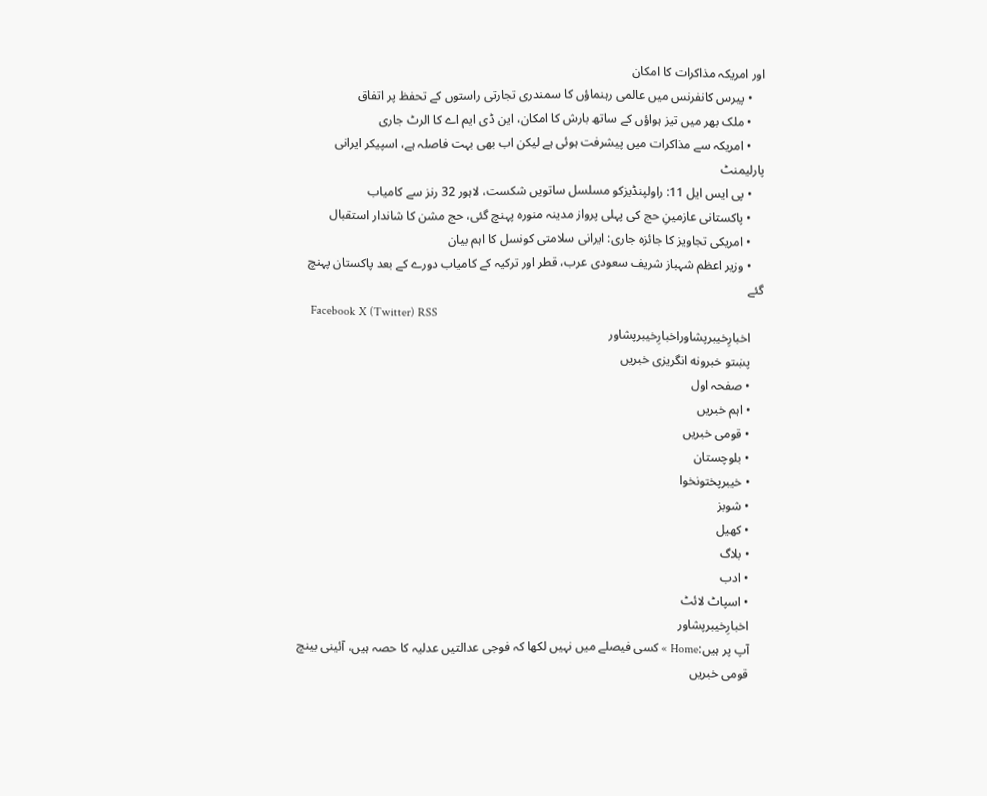اور امریکہ مذاکرات کا امکان
    • پیرس کانفرنس میں عالمی رہنماؤں کا سمندری تجارتی راستوں کے تحفظ پر اتفاق
    • ملک بھر میں تیز ہواؤں کے ساتھ بارش کا امکان، این ڈی ایم اے کا الرٹ جاری
    • امریکہ سے مذاکرات میں پیشرفت ہوئی ہے لیکن اب بھی بہت فاصلہ ہے، اسپیکر ایرانی پارلیمنٹ
    • پی ایس ایل 11: راولپنڈیزکو مسلسل ساتویں شکست، لاہور 32 رنز سے کامیاب
    • پاکستانی عازمینِ حج کی پہلی پرواز مدینہ منورہ پہنچ گئی، حج مشن کا شاندار استقبال
    • امریکی تجاویز کا جائزہ جاری: ایرانی سلامتی کونسل کا اہم بیان
    • وزیر اعظم شہباز شریف سعودی عرب، قطر اور ترکیہ کے کامیاب دورے کے بعد پاکستان پہنچ گئے
    Facebook X (Twitter) RSS
    اخبارِخیبرپشاوراخبارِخیبرپشاور
    پښتو خبرونه انگریزی خبریں
    • صفحہ اول
    • اہم خبریں
    • قومی خبریں
    • بلوچستان
    • خیبرپختونخوا
    • شوبز
    • کھیل
    • بلاگ
    • ادب
    • اسپاٹ لائٹ
    اخبارِخیبرپشاور
    آپ پر ہیں:Home » کسی فیصلے میں نہیں لکھا کہ فوجی عدالتیں عدلیہ کا حصہ ہیں، آئینی بینچ
    قومی خبریں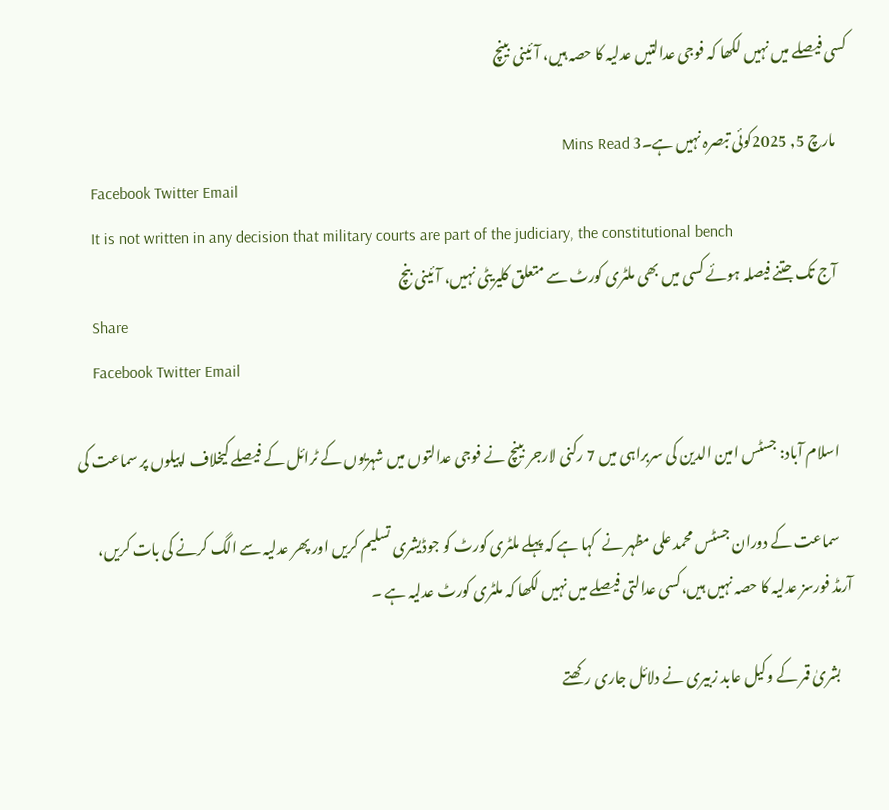کسی فیصلے میں نہیں لکھا کہ فوجی عدالتیں عدلیہ کا حصہ ہیں، آئینی بینچ

    مارچ 5, 2025کوئی تبصرہ نہیں ہے۔3 Mins Read
    Facebook Twitter Email
    It is not written in any decision that military courts are part of the judiciary, the constitutional bench
    آج تک جتنے فیصلہ ہوئے کسی میں بھی ملٹری کورٹ سے متعلق کلیریٹی نہیں، آئینی بنچ
    Share
    Facebook Twitter Email

    اسلام آباد: جسٹس امین الدین کی سربراہی میں 7 رکنی لارجر بینچ نے فوجی عدالتوں میں شہریوں کے ٹرائل کے فیصلے کیخلاف اپیلوں پر سماعت کی

    سماعت کے دوران جسٹس محمد علی مظہر نے  کہا ہے کہ پہلے ملٹری کورٹ کو جوڈیشری تسلیم کریں اور پھر عدلیہ سے الگ کرنے کی بات کریں، آرمڈ فورسز عدلیہ کا حصہ نہیں ہیں،کسی عدالتی فیصلے میں نہیں لکھا کہ ملٹری کورٹ عدلیہ ہے ۔

    بشریٰ قمر کے وکیل عابد زبیری نے دلائل جاری رکھتے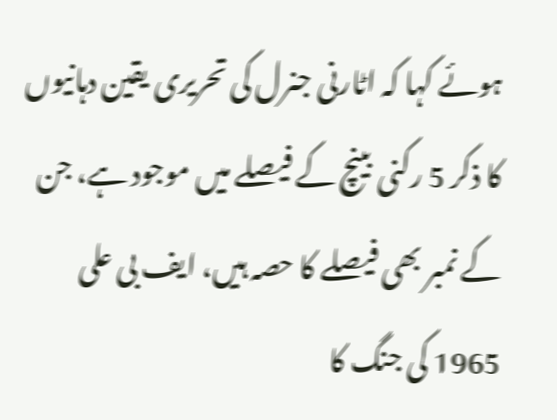ہوئے کہا کہ اٹارنی جنرل کی تحریری یقین دہانیوں کا ذکر 5 رکنی بینچ کے فیصلے میں موجود ہے، جن کے نمبر بھی فیصلے کا حصہ ہیں، ایف بی علی 1965 کی جنگ کا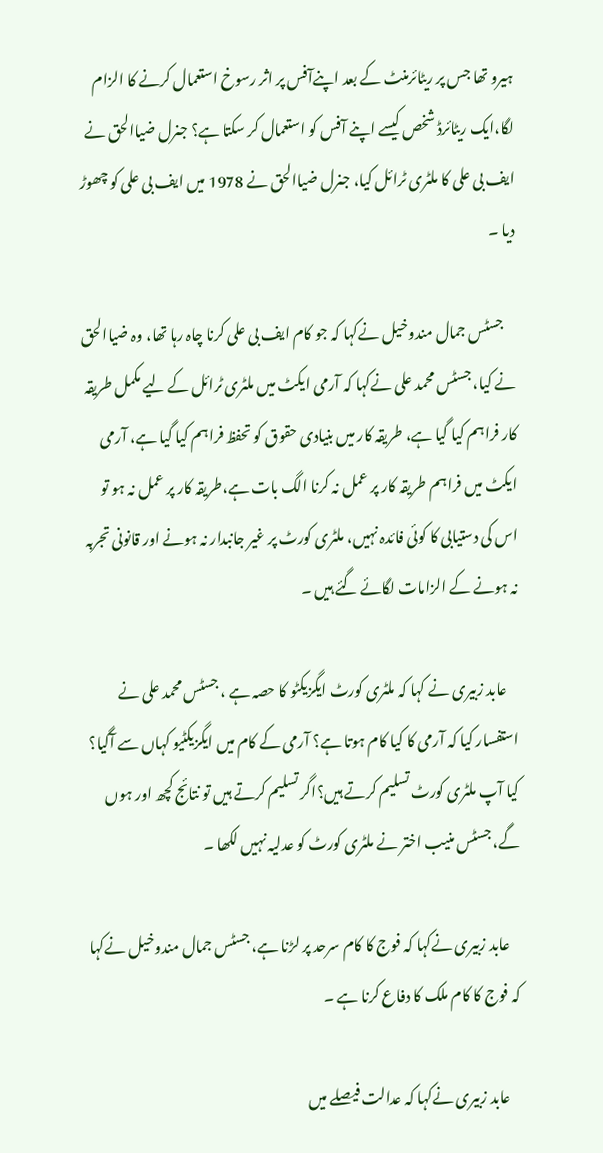ہیرو تھا جس پر ریٹائرمنٹ کے بعد اپنےآفس پر اثر رسوخ استعمال کرنے کا الزام لگا،ایک ریٹائرڈ شخص کیسے اپنے آفس کو استعمال کر سکتا ہے؟ جنرل ضیاالحق نے ایف بی علی کا ملٹری ٹرائل کیا، جنرل ضیاالحق نے 1978 میں ایف بی علی کو چھوڑ دیا ۔

    جسٹس جمال مندوخیل نےکہا کہ جو کام ایف بی علی کرنا چاہ رہا تھا، وہ ضیاالحق نے کیا، جسٹس محمد علی نےکہا کہ آرمی ایکٹ میں ملٹری ٹرائل کے لیے مکمل طریقہ کار فراہم کیا گیا ہے، طریقہ کار میں بنیادی حقوق کو تحفظ فراہم کیا گیا ہے، آرمی ایکٹ میں فراہم طریقہ کار پر عمل نہ کرنا الگ بات ہے،طریقہ کار پر عمل نہ ہو تو اس کی دستیابی کا کوئی فائدہ نہیں، ملٹری کورٹ پر غیر جانبدار نہ ہونے اور قانونی تجربہ نہ ہونے کے الزامات لگائے گئے ہیں ۔

    عابد زبیری نے کہا کہ ملٹری کورٹ ایگزیکٹو کا حصہ ہے ، جسٹس محمد علی نے استفسار کیا کہ آرمی کا کیا کام ہوتا ہے؟ آرمی کے کام میں ایگزیکٹیو کہاں سے آگیا؟ کیا آپ ملٹری کورٹ تسلیم کرتے ہیں؟اگر تسلیم کرتے ہیں تو نتائج کچھ اور ہوں گے، جسٹس منیب اختر نے ملٹری کورٹ کو عدلیہ نہیں لکھا ۔

    عابد زبیری نےکہا کہ فوج کا کام سرحد پر لڑنا ہے، جسٹس جمال مندوخیل نےکہا کہ فوج کا کام ملک کا دفاع کرنا ہے ۔

    عابد زبیری نےکہا کہ عدالت فیصلے میں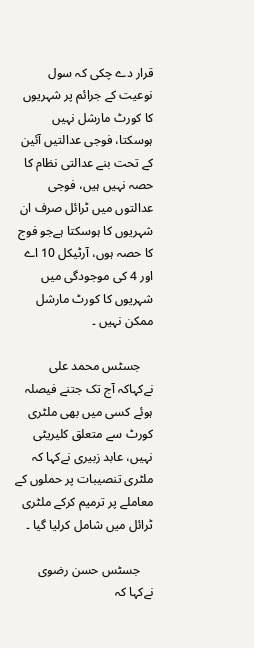قرار دے چکی کہ سول نوعیت کے جرائم پر شہریوں کا کورٹ مارشل نہیں ہوسکتا، فوجی عدالتیں آئین کے تحت بنے عدالتی نظام کا حصہ نہیں ہیں، فوجی عدالتوں میں ٹرائل صرف ان شہریوں کا ہوسکتا ہےجو فوج کا حصہ ہوں، آرٹیکل 10 اے اور 4 کی موجودگی میں شہریوں کا کورٹ مارشل ممکن نہیں ۔

    جسٹس محمد علی نےکہاکہ آج تک جتنے فیصلہ ہوئے کسی میں بھی ملٹری کورٹ سے متعلق کلیریٹی نہیں، عابد زبیری نےکہا کہ ملٹری تنصیبات پر حملوں کے معاملے پر ترمیم کرکے ملٹری ٹرائل میں شامل کرلیا گیا ۔

    جسٹس حسن رضوی نےکہا کہ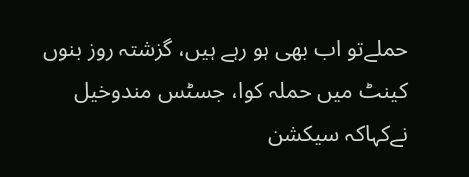حملےتو اب بھی ہو رہے ہیں، گزشتہ روز بنوں کینٹ میں حملہ کوا، جسٹس مندوخیل نےکہاکہ سیکشن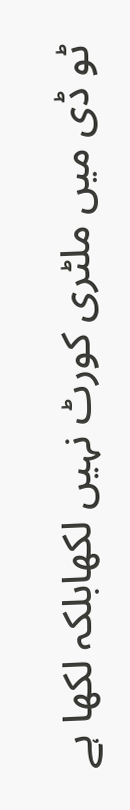ٹو ڈی میں ملٹری کورٹ نہیں لکھابلکہ لکھا ہے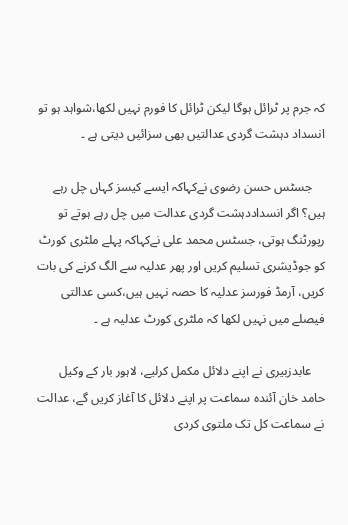کہ جرم پر ٹرائل ہوگا لیکن ٹرائل کا فورم نہیں لکھا،شواہد ہو تو انسداد دہشت گردی عدالتیں بھی سزائیں دیتی ہے ۔

    جسٹس حسن رضوی نےکہاکہ ایسے کیسز کہاں چل رہے ہیں؟ اگر انسداددہشت گردی عدالت میں چل رہے ہوتے تو رپورٹنگ ہوتی، جسٹس محمد علی نےکہاکہ پہلے ملٹری کورٹ کو جوڈیشری تسلیم کریں اور پھر عدلیہ سے الگ کرنے کی بات کریں، آرمڈ فورسز عدلیہ کا حصہ نہیں ہیں،کسی عدالتی فیصلے میں نہیں لکھا کہ ملٹری کورٹ عدلیہ ہے ۔

    عابدزبیری نے اپنے دلائل مکمل کرلیے، لاہور بار کے وکیل حامد خان آئندہ سماعت پر اپنے دلائل کا آغاز کریں گے، عدالت نے سماعت کل تک ملتوی کردی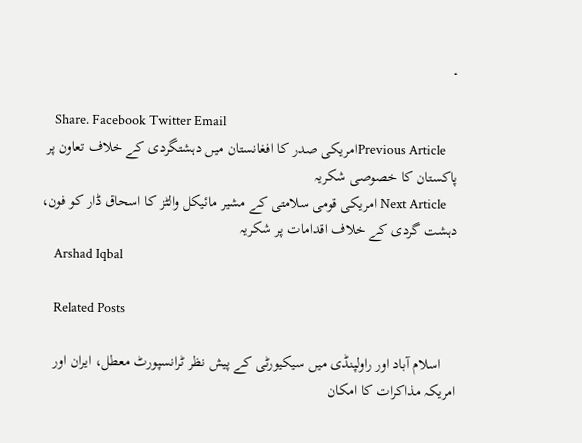۔

    Share. Facebook Twitter Email
    Previous Articleامریکی صدر کا افغانستان میں دہشتگردی کے خلاف تعاون پر پاکستان کا خصوصی شکریہ
    Next Article امریکی قومی سلامتی کے مشیر مائیکل والٹز کا اسحاق ڈار کو فون، دہشت گردی کے خلاف اقدامات پر شکریہ
    Arshad Iqbal

    Related Posts

    اسلام آباد اور راولپنڈی میں سیکیورٹی کے پیش نظر ٹرانسپورٹ معطل، ایران اور امریکہ مذاکرات کا امکان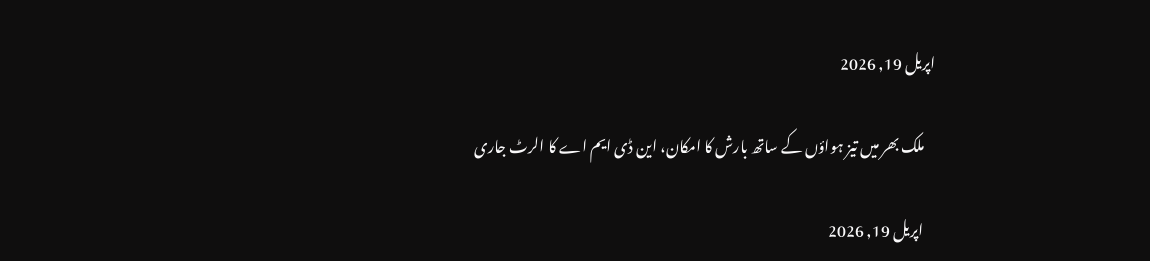اپریل 19, 2026

    ملک بھر میں تیز ہواؤں کے ساتھ بارش کا امکان، این ڈی ایم اے کا الرٹ جاری

    اپریل 19, 2026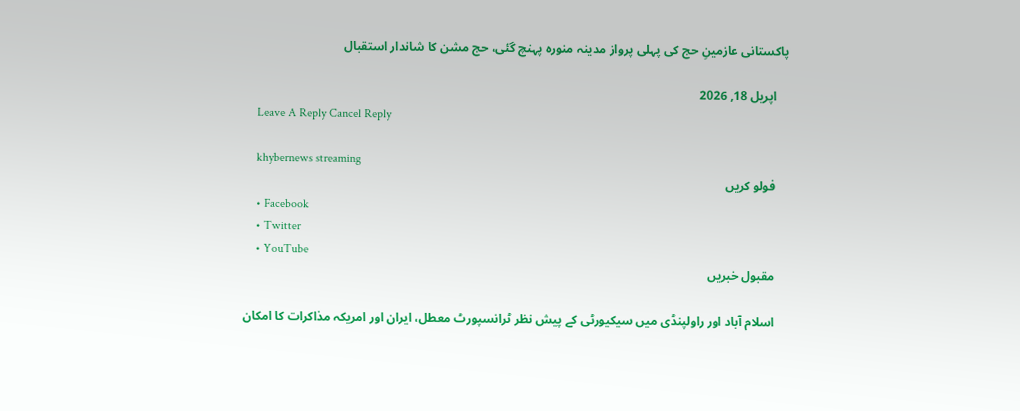پاکستانی عازمینِ حج کی پہلی پرواز مدینہ منورہ پہنچ گئی، حج مشن کا شاندار استقبال

    اپریل 18, 2026
    Leave A Reply Cancel Reply

    khybernews streaming
    فولو کریں
    • Facebook
    • Twitter
    • YouTube
    مقبول خبریں

    اسلام آباد اور راولپنڈی میں سیکیورٹی کے پیش نظر ٹرانسپورٹ معطل، ایران اور امریکہ مذاکرات کا امکان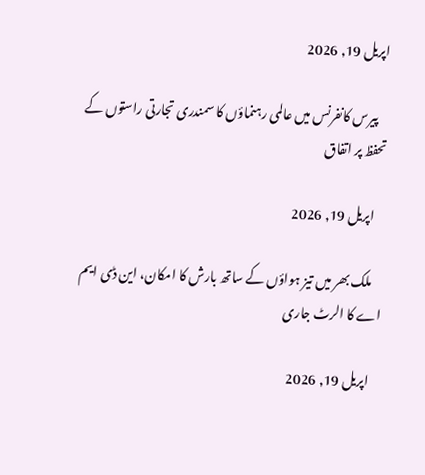اپریل 19, 2026

    پیرس کانفرنس میں عالمی رہنماؤں کا سمندری تجارتی راستوں کے تحفظ پر اتفاق

    اپریل 19, 2026

    ملک بھر میں تیز ہواؤں کے ساتھ بارش کا امکان، این ڈی ایم اے کا الرٹ جاری

    اپریل 19, 2026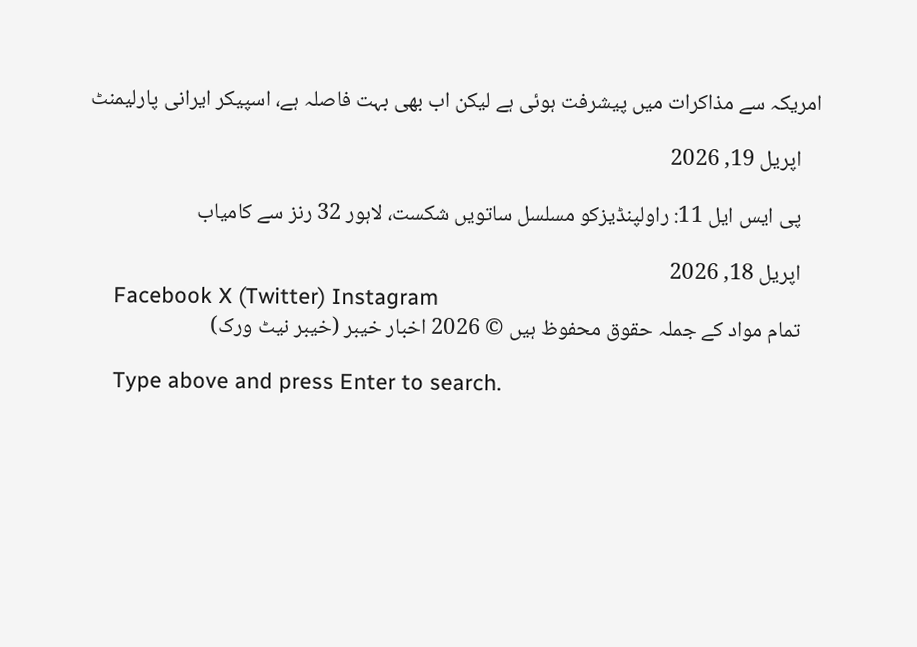امریکہ سے مذاکرات میں پیشرفت ہوئی ہے لیکن اب بھی بہت فاصلہ ہے، اسپیکر ایرانی پارلیمنٹ

    اپریل 19, 2026

    پی ایس ایل 11: راولپنڈیزکو مسلسل ساتویں شکست، لاہور 32 رنز سے کامیاب

    اپریل 18, 2026
    Facebook X (Twitter) Instagram
    تمام مواد کے جملہ حقوق محفوظ ہیں © 2026 اخبار خیبر (خیبر نیٹ ورک)

    Type above and press Enter to search.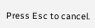Press Esc to cancel.